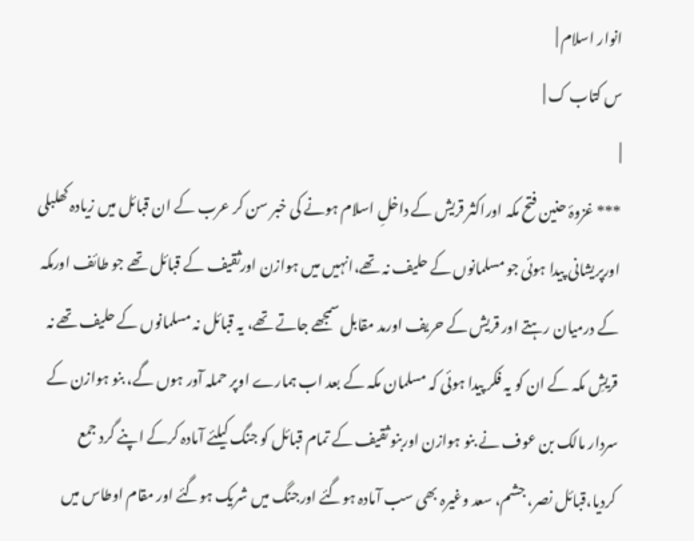انوار اسلام |
س کتاب ک |
|
*** غزوۂ حنین فتح مکہ اوراکثر قریش کے داخلِ اسلام ہونے کی خبر سن کر عرب کے ان قبائل میں زیادہ کھلبلی اورپریشانی پیدا ہوئی جو مسلمانوں کے حلیف نہ تھے،انہیں میں ہوازن اورثقیف کے قبائل تھے جو طائف اورمکہ کے درمیان رہتے اور قریش کے حریف اورمد مقابل سمجھے جاتے تھے، یہ قبائل نہ مسلمانوں کے حلیف تھے نہ قریشِ مکہ کے ان کو یہ فکر پیدا ہوئی کہ مسلمان مکہ کے بعد اب ہمارے اوپر حملہ آور ہوں گے، بنو ہوازن کے سردار مالک بن عوف نے بنو ہوازن اوربنو ثقیف کے تمام قبائل کو جنگ کیلئے آمادہ کرکے اپنے گرد جمع کردیا،قبائل نصر، جشم، سعد وغیرہ بھی سب آمادہ ہوگئے اورجنگ میں شریک ہوگئے اور مقام اوطاس میں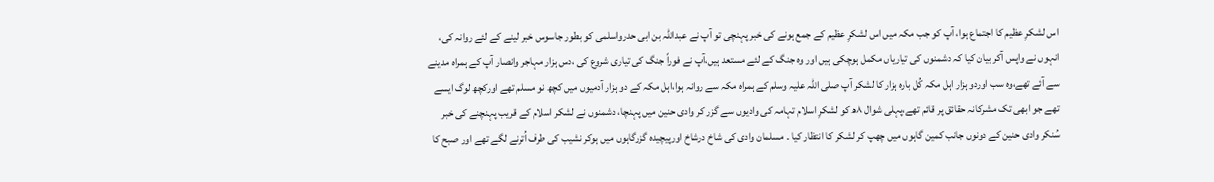اس لشکرِ عظیم کا اجتماع ہوا، آپ کو جب مکہ میں اس لشکرِ عظیم کے جمع ہونے کی خبر پہنچی تو آپ نے عبداللہ بن ابی حدرواسلمی کو بطور جاسوس خبر لینے کے لئے روانہ کی، انہوں نے واپس آکر بیان کیا کہ دشمنوں کی تیاریاں مکمل ہوچکی ہیں اور وہ جنگ کے لئے مستعد ہیں،آپ نے فوراً جنگ کی تیاری شروع کی ،دس ہزار مہاجر وانصار آپ کے ہمراہ مدینے سے آئے تھے،وہ سب اوردو ہزار اہل مکہ کُل بارہ ہزار کا لشکر آپ صلی اللہ علیہ وسلم کے ہمراہ مکہ سے روانہ ہوا،اہل مکہ کے دو ہزار آدمیوں میں کچھ نو مسلم تھے اورکچھ لوگ ایسے تھے جو ابھی تک مشرکانہ حقائق پر قائم تھے،پہلی شوال ۸ھ کو لشکرِ اسلام تہامہ کی وادیوں سے گزر کر وادی حنین میں پہنچا، دشمنوں نے لشکر اسلام کے قریب پہنچنے کی خبر سُنکر وادی حنین کے دونوں جانب کمین گاہوں میں چھپ کر لشکر کا انتظار کیا ۔ مسلمان وادی کی شاخ درشاخ اورپیچیدہ گزرگاہوں میں ہوکر نشیب کی طرف اُترنے لگے تھے اور صبح کا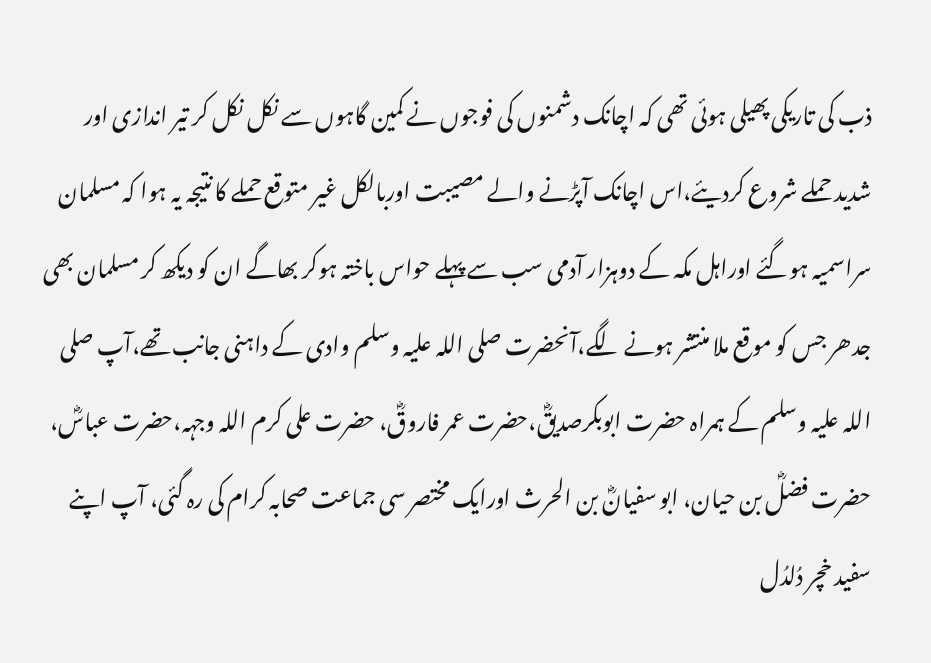ذب کی تاریکی پھیلی ہوئی تھی کہ اچانک دشمنوں کی فوجوں نے کمین گاہوں سے نکل نکل کر تیر اندازی اور شدید حملے شروع کردیئے،اس اچانک آپڑنے والے مصیبت اوربالکل غیر متوقع حملے کا نتیجہ یہ ہوا کہ مسلمان سراسمیہ ہوگئے اوراہل مکہ کے دوہزار آدمی سب سے پہلے حواس باختہ ہوکر بھاگے ان کو دیکھ کر مسلمان بھی جدھر جس کو موقع ملا منتشر ہونے لگے،آنحضرت صلی اللہ علیہ وسلم وادی کے داہنی جانب تھے،آپ صلی اللہ علیہ وسلم کے ہمراہ حضرت ابوبکرصدیقؓ،حضرت عمر فاروقؓ، حضرت علی کرم اللہ وجہہ،حضرت عباسؓ، حضرت فضلؓ بن حیان، ابو سفیانؓ بن الحرث اورایک مختصر سی جماعت صحابہ کرام کی رہ گئی، آپ اپنے سفید خچر دُلدُل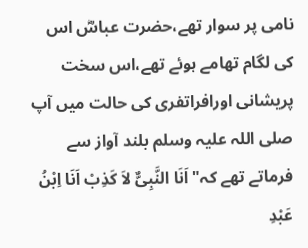نامی پر سوار تھے،حضرت عباسؓ اس کی لگام تھامے ہوئے تھے،اس سخت پریشانی اورافراتفری کی حالت میں آپ صلی اللہ علیہ وسلم بلند آواز سے فرماتے تھے کہ"اَنَا النَّبِیٌّ لاَ کَذِبْ اَنَا اِبْنُ عَبْدِ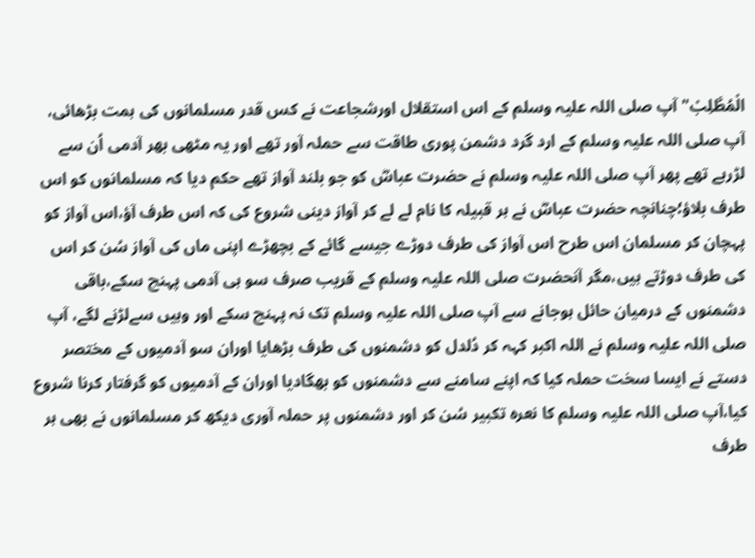الْمُطَّلِبْ" آپ صلی اللہ علیہ وسلم کے اس استقلال اورشجاعت نے کس قدر مسلمانوں کی ہمت بڑھائی، آپ صلی اللہ علیہ وسلم کے ارد گرد دشمن پوری طاقت سے حملہ آور تھے اور یہ مٹھی بھر آدمی اُن سے لڑرہے تھے پھر آپ صلی اللہ علیہ وسلم نے حضرت عباسؓ کو جو بلند آواز تھے حکم دیا کہ مسلمانوں کو اس طرف بلاؤ؛چنانچہ حضرت عباسؓ نے ہر قبیلہ کا نام لے لے کر آواز دینی شروع کی کہ اس طرف آؤ،اس آواز کو پہچان کر مسلمان اس طرح اس آواز کی طرف دوڑے جیسے گائے کے بچھڑے اپنی ماں کی آواز سُن کر اس کی طرف دوڑتے ہیں،مگر آنحضرت صلی اللہ علیہ وسلم کے قریب صرف سو ہی آدمی پہنچ سکے،باقی دشمنوں کے درمیان حائل ہوجانے سے آپ صلی اللہ علیہ وسلم تک نہ پہنچ سکے اور وہیں سےلڑنے لگے، آپ صلی اللہ علیہ وسلم نے اللہ اکبر کہہ کر دُلدل کو دشمنوں کی طرف بڑھایا اوران سو آدمیوں کے مختصر دستے نے ایسا سخت حملہ کیا کہ اپنے سامنے سے دشمنوں کو بھگادیا اوران کے آدمیوں کو گرفتار کرنا شروع کیا،آپ صلی اللہ علیہ وسلم کا نعرہ تکبیر سُن کر اور دشمنوں پر حملہ آوری دیکھ کر مسلمانوں نے بھی ہر طرف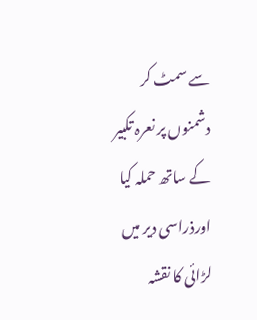سے سمٹ کر دشمنوں پر نعرہ تکبیر کے ساتھ حملہ کیا اورذراسی دیر میں لڑائی کا نقشہ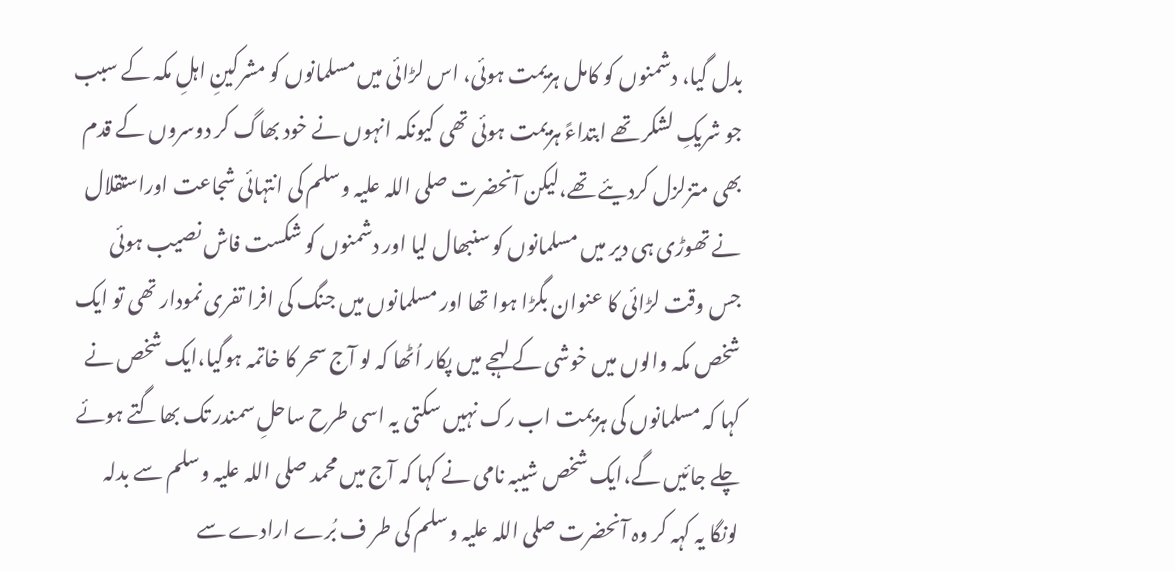بدل گیا، دشمنوں کو کامل ہزیمت ہوئی، اس لڑائی میں مسلمانوں کو مشرکینِ اہلِ مکہ کے سبب جو شریکِ لشکر تھے ابتداءً ہزیمت ہوئی تھی کیونکہ انہوں نے خود بھاگ کر دوسروں کے قدم بھی متزلزل کردیئے تھے،لیکن آنحضرت صلی اللہ علیہ وسلم کی انتہائی شجاعت اوراستقلال نے تھوڑی ہی دیر میں مسلمانوں کو سنبھال لیا اور دشمنوں کو شکست فاش نصیب ہوئی جس وقت لڑائی کا عنوان بگڑا ہوا تھا اور مسلمانوں میں جنگ کی افرا تفری نمودار تھی تو ایک شخص مکہ والوں میں خوشی کے لہجے میں پکار اُٹھا کہ لو آج سحر کا خاتمہ ہوگیا،ایک شخص نے کہا کہ مسلمانوں کی ہزیمت اب رک نہیں سکتی یہ اسی طرح ساحلِ سمندر تک بھاگتے ہوئے چلے جائیں گے،ایک شخص شیبہ نامی نے کہا کہ آج میں محمد صلی اللہ علیہ وسلم سے بدلہ لونگا یہ کہہ کر وہ آنحضرت صلی اللہ علیہ وسلم کی طر ف بُرے ارادے سے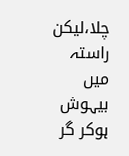چلا،لیکن راستہ میں بیہوش ہوکر گر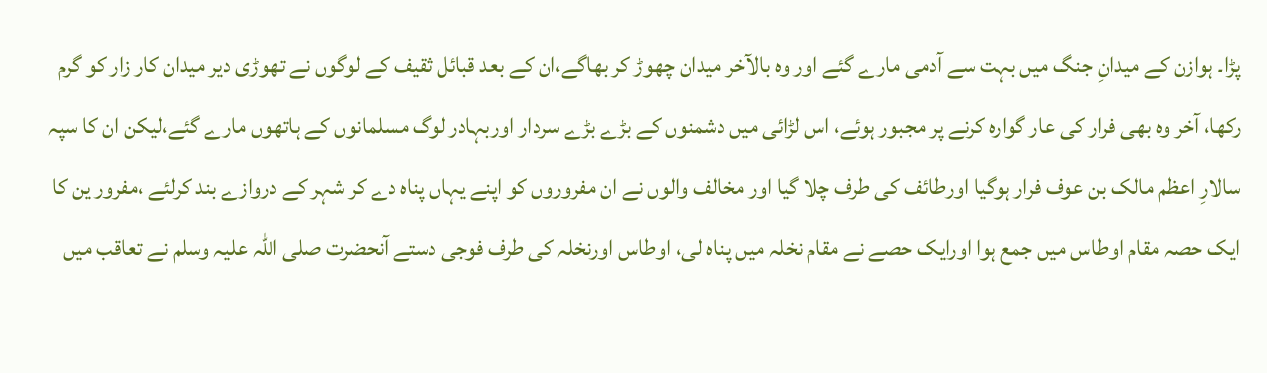پڑا۔ ہوازن کے میدانِ جنگ میں بہت سے آدمی مارے گئے اور وہ بالآخر میدان چھوڑ کر بھاگے،ان کے بعد قبائل ثقیف کے لوگوں نے تھوڑی دیر میدان کار زار کو گرم رکھا، آخر وہ بھی فرار کی عار گوارہ کرنے پر مجبور ہوئے، اس لڑائی میں دشمنوں کے بڑے بڑے سردار اوربہادر لوگ مسلمانوں کے ہاتھوں مارے گئے،لیکن ان کا سپہ سالارِ اعظم مالک بن عوف فرار ہوگیا اورطائف کی طرف چلا گیا اور مخالف والوں نے ان مفروروں کو اپنے یہاں پناہ دے کر شہر کے دروازے بند کرلئے ،مفرور ین کا ایک حصہ مقام اوطاس میں جمع ہوا اورایک حصے نے مقام نخلہ میں پناہ لی، اوطاس اورنخلہ کی طرف فوجی دستے آنحضرت صلی اللہ علیہ وسلم نے تعاقب میں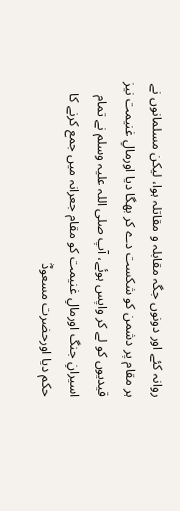روانہ کئے اور دونوں جگہ مقابلہ و مقاتلہ ہوا، لیکن مسلمانوں نے ہر مقام پر دشمن کو شکست دے کر بھگا دیا اورمالِ غنیمت نیز قیدیوں کو لے کر واپس ہوئے، آپ صلی اللہ علیہ وسلم نے تمام اسیرانِ جنگ اورمالِ غنیمت کو مقام جعرانہ میں جمع کرنے کا حکم دیا اورحضرت مسعودؓ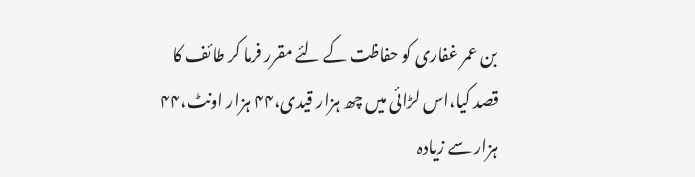بن عمر غفاری کو حفاظت کے لئے مقرر فرما کر طائف کا قصد کیا،اس لڑائی میں چھ ہزار قیدی،۴۴ ہزار اونٹ،۴۴ ہزار سے زیادہ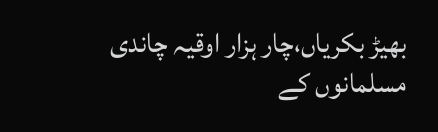بھیڑ بکریاں،چار ہزار اوقیہ چاندی مسلمانوں کے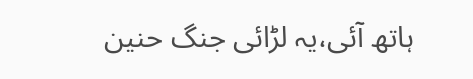ہاتھ آئی،یہ لڑائی جنگ حنین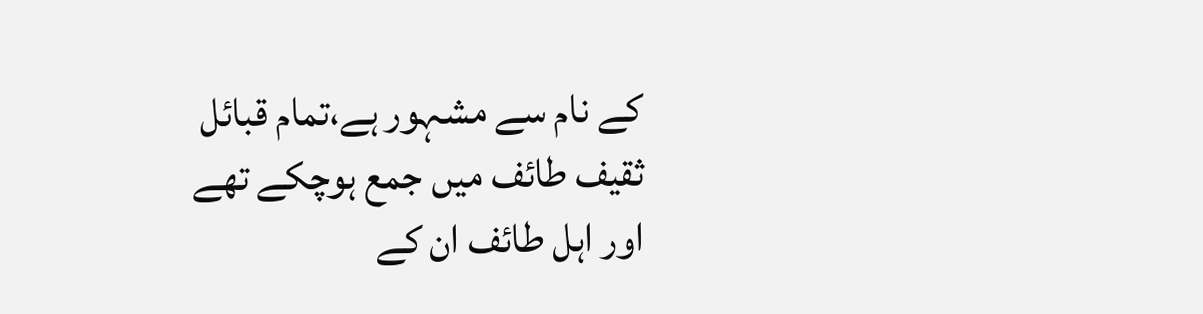کے نام سے مشہور ہے،تمام قبائل ثقیف طائف میں جمع ہوچکے تھے اور اہل طائف ان کے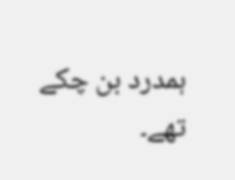ہمدرد بن چکے تھے۔